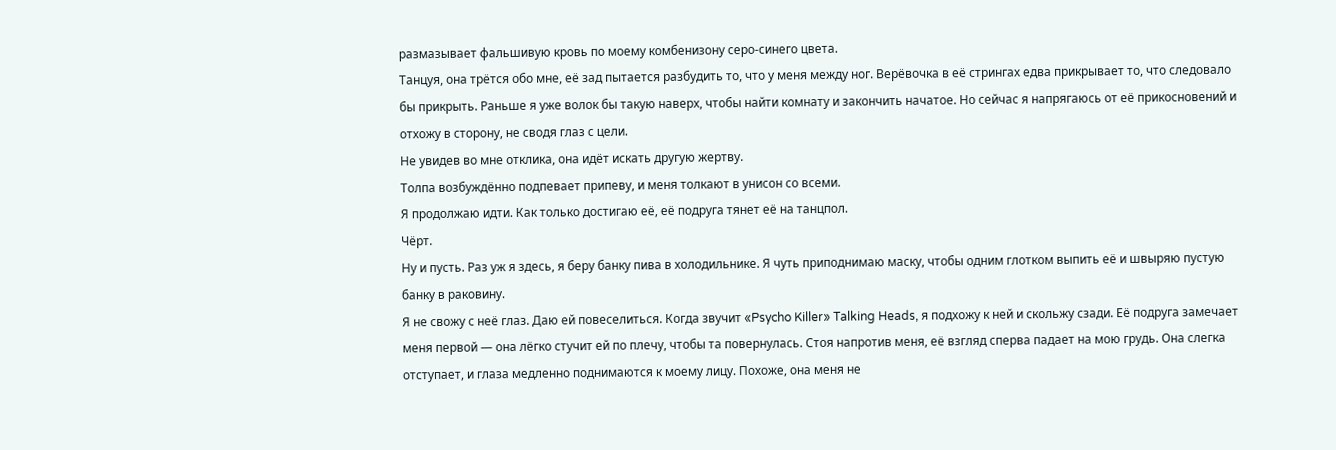размазывает фальшивую кровь по моему комбенизону серо-синего цвета.
Танцуя, она трётся обо мне, её зад пытается разбудить то, что у меня между ног. Верёвочка в её стрингах едва прикрывает то, что следовало бы прикрыть. Раньше я уже волок бы такую наверх, чтобы найти комнату и закончить начатое. Но сейчас я напрягаюсь от её прикосновений и отхожу в сторону, не сводя глаз с цели.
Не увидев во мне отклика, она идёт искать другую жертву.
Толпа возбуждённо подпевает припеву, и меня толкают в унисон со всеми.
Я продолжаю идти. Как только достигаю её, её подруга тянет её на танцпол.
Чёрт.
Ну и пусть. Раз уж я здесь, я беру банку пива в холодильнике. Я чуть приподнимаю маску, чтобы одним глотком выпить её и швыряю пустую банку в раковину.
Я не свожу с неё глаз. Даю ей повеселиться. Когда звучит «Psycho Killer» Talking Heads, я подхожу к ней и скольжу сзади. Её подруга замечает меня первой — она лёгко стучит ей по плечу, чтобы та повернулась. Стоя напротив меня, её взгляд сперва падает на мою грудь. Она слегка отступает, и глаза медленно поднимаются к моему лицу. Похоже, она меня не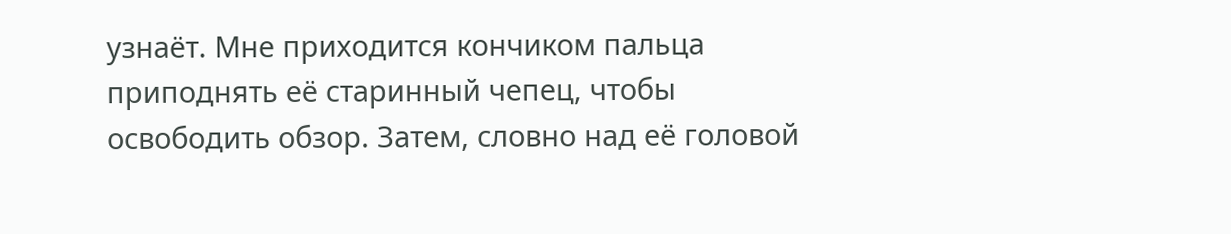узнаёт. Мне приходится кончиком пальца приподнять её старинный чепец, чтобы освободить обзор. Затем, словно над её головой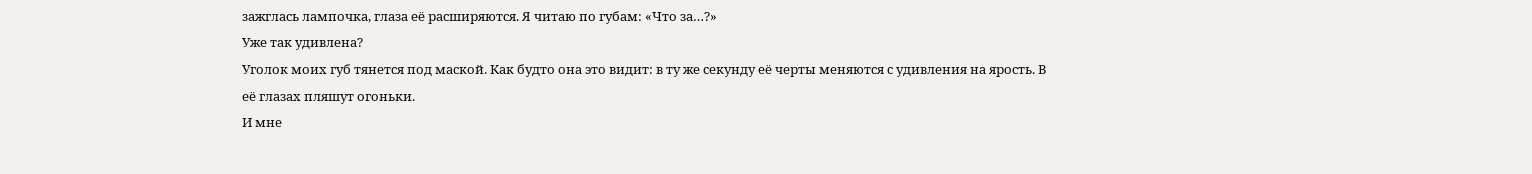зажглась лампочка, глаза её расширяются. Я читаю по губам: «Что за…?»
Уже так удивлена?
Уголок моих губ тянется под маской. Как будто она это видит: в ту же секунду её черты меняются с удивления на ярость. В её глазах пляшут огоньки.
И мне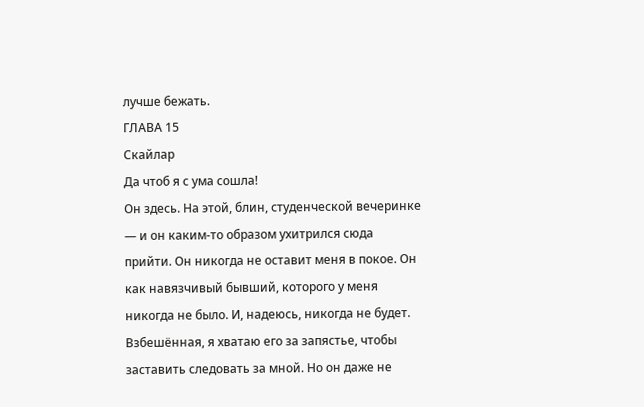лучше бежать.
ГЛАВА 15
Скайлар
Да чтоб я с ума сошла!
Он здесь. На этой, блин, студенческой вечеринке — и он каким-то образом ухитрился сюда прийти. Он никогда не оставит меня в покое. Он как навязчивый бывший, которого у меня никогда не было. И, надеюсь, никогда не будет.
Взбешённая, я хватаю его за запястье, чтобы заставить следовать за мной. Но он даже не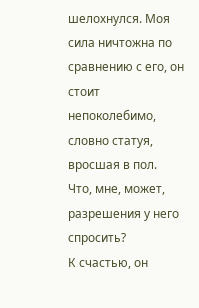шелохнулся. Моя сила ничтожна по сравнению с его, он стоит непоколебимо, словно статуя, вросшая в пол.
Что, мне, может, разрешения у него спросить?
К счастью, он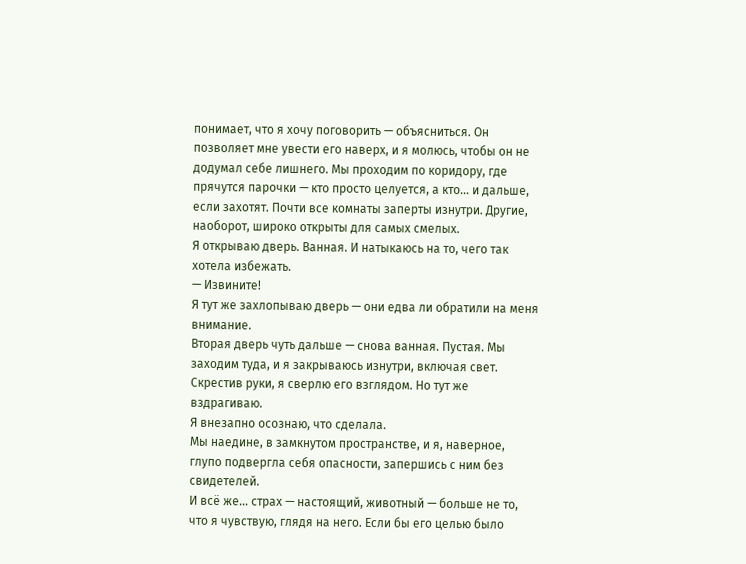понимает, что я хочу поговорить — объясниться. Он позволяет мне увести его наверх, и я молюсь, чтобы он не додумал себе лишнего. Мы проходим по коридору, где прячутся парочки — кто просто целуется, а кто… и дальше, если захотят. Почти все комнаты заперты изнутри. Другие, наоборот, широко открыты для самых смелых.
Я открываю дверь. Ванная. И натыкаюсь на то, чего так хотела избежать.
— Извините!
Я тут же захлопываю дверь — они едва ли обратили на меня внимание.
Вторая дверь чуть дальше — снова ванная. Пустая. Мы заходим туда, и я закрываюсь изнутри, включая свет. Скрестив руки, я сверлю его взглядом. Но тут же вздрагиваю.
Я внезапно осознаю, что сделала.
Мы наедине, в замкнутом пространстве, и я, наверное, глупо подвергла себя опасности, запершись с ним без свидетелей.
И всё же… страх — настоящий, животный — больше не то, что я чувствую, глядя на него. Если бы его целью было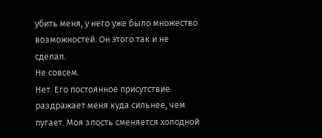убить меня, у него уже было множество возможностей. Он этого так и не сделал.
Не совсем.
Нет. Его постоянное присутствие раздражает меня куда сильнее, чем пугает. Моя злость сменяется холодной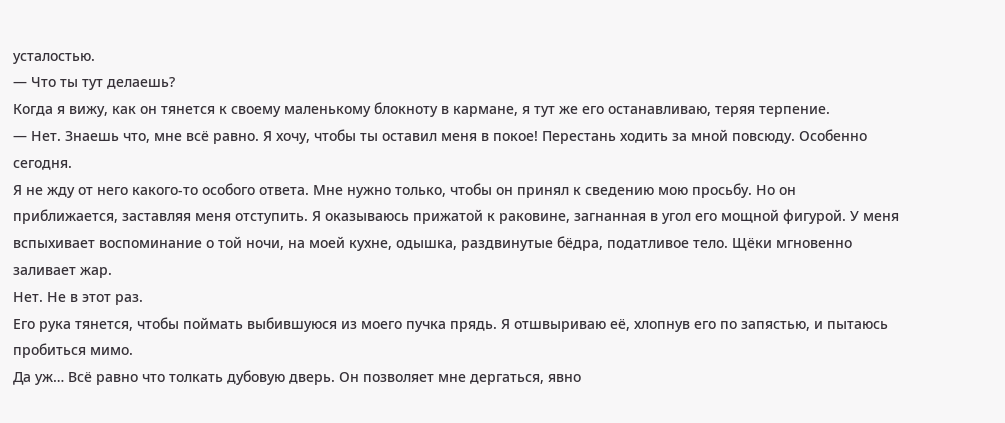усталостью.
— Что ты тут делаешь?
Когда я вижу, как он тянется к своему маленькому блокноту в кармане, я тут же его останавливаю, теряя терпение.
— Нет. Знаешь что, мне всё равно. Я хочу, чтобы ты оставил меня в покое! Перестань ходить за мной повсюду. Особенно сегодня.
Я не жду от него какого-то особого ответа. Мне нужно только, чтобы он принял к сведению мою просьбу. Но он приближается, заставляя меня отступить. Я оказываюсь прижатой к раковине, загнанная в угол его мощной фигурой. У меня вспыхивает воспоминание о той ночи, на моей кухне, одышка, раздвинутые бёдра, податливое тело. Щёки мгновенно заливает жар.
Нет. Не в этот раз.
Его рука тянется, чтобы поймать выбившуюся из моего пучка прядь. Я отшвыриваю её, хлопнув его по запястью, и пытаюсь пробиться мимо.
Да уж… Всё равно что толкать дубовую дверь. Он позволяет мне дергаться, явно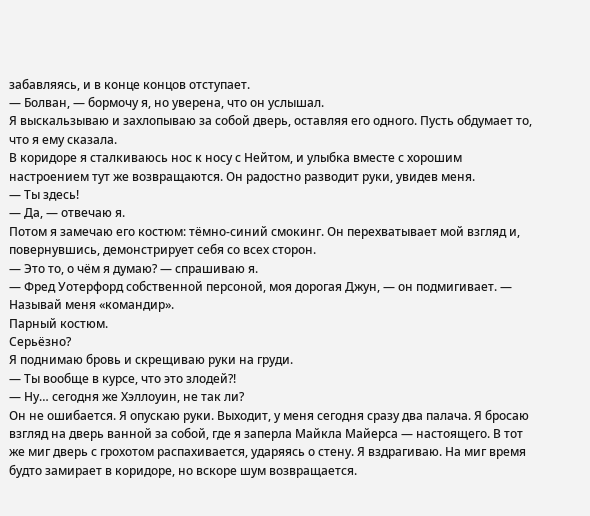забавляясь, и в конце концов отступает.
— Болван, — бормочу я, но уверена, что он услышал.
Я выскальзываю и захлопываю за собой дверь, оставляя его одного. Пусть обдумает то, что я ему сказала.
В коридоре я сталкиваюсь нос к носу с Нейтом, и улыбка вместе с хорошим настроением тут же возвращаются. Он радостно разводит руки, увидев меня.
— Ты здесь!
— Да, — отвечаю я.
Потом я замечаю его костюм: тёмно-синий смокинг. Он перехватывает мой взгляд и, повернувшись, демонстрирует себя со всех сторон.
— Это то, о чём я думаю? — спрашиваю я.
— Фред Уотерфорд собственной персоной, моя дорогая Джун, — он подмигивает. — Называй меня «командир».
Парный костюм.
Серьёзно?
Я поднимаю бровь и скрещиваю руки на груди.
— Ты вообще в курсе, что это злодей?!
— Ну… сегодня же Хэллоуин, не так ли?
Он не ошибается. Я опускаю руки. Выходит, у меня сегодня сразу два палача. Я бросаю взгляд на дверь ванной за собой, где я заперла Майкла Майерса — настоящего. В тот же миг дверь с грохотом распахивается, ударяясь о стену. Я вздрагиваю. На миг время будто замирает в коридоре, но вскоре шум возвращается.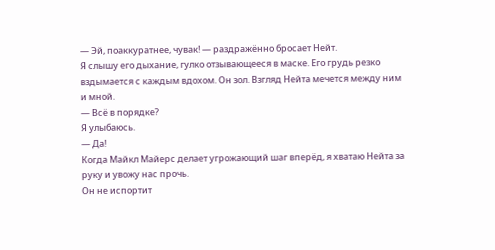— Эй, поаккуратнее, чувак! — раздражённо бросает Нейт.
Я слышу его дыхание, гулко отзывающееся в маске. Его грудь резко вздымается с каждым вдохом. Он зол. Взгляд Нейта мечется между ним и мной.
— Всё в порядке?
Я улыбаюсь.
— Да!
Когда Майкл Майерс делает угрожающий шаг вперёд, я хватаю Нейта за руку и увожу нас прочь.
Он не испортит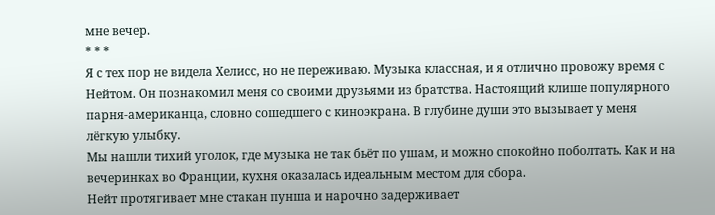мне вечер.
* * *
Я с тех пор не видела Хелисс, но не переживаю. Музыка классная, и я отлично провожу время с Нейтом. Он познакомил меня со своими друзьями из братства. Настоящий клише популярного парня-американца, словно сошедшего с киноэкрана. В глубине души это вызывает у меня лёгкую улыбку.
Мы нашли тихий уголок, где музыка не так бьёт по ушам, и можно спокойно поболтать. Как и на вечеринках во Франции, кухня оказалась идеальным местом для сбора.
Нейт протягивает мне стакан пунша и нарочно задерживает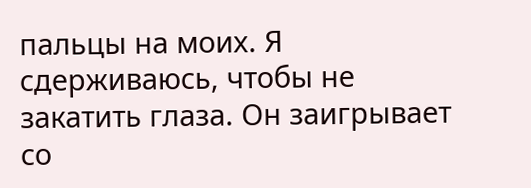пальцы на моих. Я сдерживаюсь, чтобы не закатить глаза. Он заигрывает со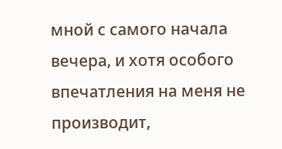мной с самого начала вечера, и хотя особого впечатления на меня не производит,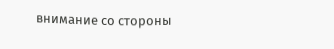внимание со стороны